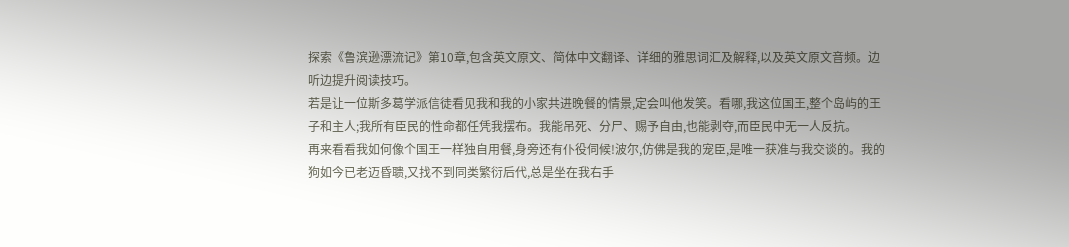探索《鲁滨逊漂流记》第10章,包含英文原文、简体中文翻译、详细的雅思词汇及解释,以及英文原文音频。边听边提升阅读技巧。
若是让一位斯多葛学派信徒看见我和我的小家共进晚餐的情景,定会叫他发笑。看哪,我这位国王,整个岛屿的王子和主人;我所有臣民的性命都任凭我摆布。我能吊死、分尸、赐予自由,也能剥夺,而臣民中无一人反抗。
再来看看我如何像个国王一样独自用餐,身旁还有仆役伺候!波尔,仿佛是我的宠臣,是唯一获准与我交谈的。我的狗如今已老迈昏聩,又找不到同类繁衍后代,总是坐在我右手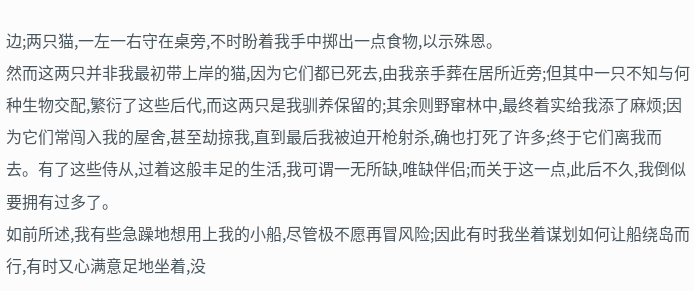边;两只猫,一左一右守在桌旁,不时盼着我手中掷出一点食物,以示殊恩。
然而这两只并非我最初带上岸的猫,因为它们都已死去,由我亲手葬在居所近旁;但其中一只不知与何种生物交配,繁衍了这些后代,而这两只是我驯养保留的;其余则野窜林中,最终着实给我添了麻烦;因为它们常闯入我的屋舍,甚至劫掠我,直到最后我被迫开枪射杀,确也打死了许多;终于它们离我而去。有了这些侍从,过着这般丰足的生活,我可谓一无所缺,唯缺伴侣;而关于这一点,此后不久,我倒似要拥有过多了。
如前所述,我有些急躁地想用上我的小船,尽管极不愿再冒风险;因此有时我坐着谋划如何让船绕岛而行,有时又心满意足地坐着,没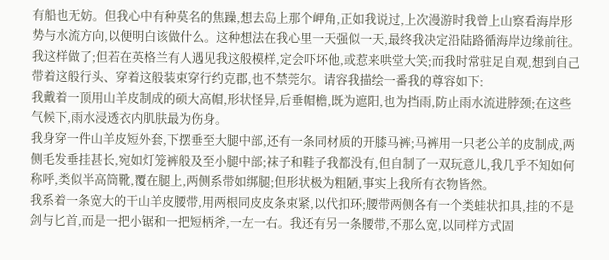有船也无妨。但我心中有种莫名的焦躁,想去岛上那个岬角,正如我说过,上次漫游时我曾上山察看海岸形势与水流方向,以便明白该做什么。这种想法在我心里一天强似一天,最终我决定沿陆路循海岸边缘前往。我这样做了;但若在英格兰有人遇见我这般模样,定会吓坏他,或惹来哄堂大笑;而我时常驻足自观,想到自己带着这般行头、穿着这般装束穿行约克郡,也不禁莞尔。请容我描绘一番我的尊容如下:
我戴着一顶用山羊皮制成的硕大高帽,形状怪异,后垂帽檐,既为遮阳,也为挡雨,防止雨水流进脖颈;在这些气候下,雨水浸透衣内肌肤最为伤身。
我身穿一件山羊皮短外套,下摆垂至大腿中部,还有一条同材质的开膝马裤;马裤用一只老公羊的皮制成,两侧毛发垂挂甚长,宛如灯笼裤般及至小腿中部;袜子和鞋子我都没有,但自制了一双玩意儿,我几乎不知如何称呼,类似半高筒靴,覆在腿上,两侧系带如绑腿;但形状极为粗陋,事实上我所有衣物皆然。
我系着一条宽大的干山羊皮腰带,用两根同皮皮条束紧,以代扣环;腰带两侧各有一个类蛙状扣具,挂的不是剑与匕首,而是一把小锯和一把短柄斧,一左一右。我还有另一条腰带,不那么宽,以同样方式固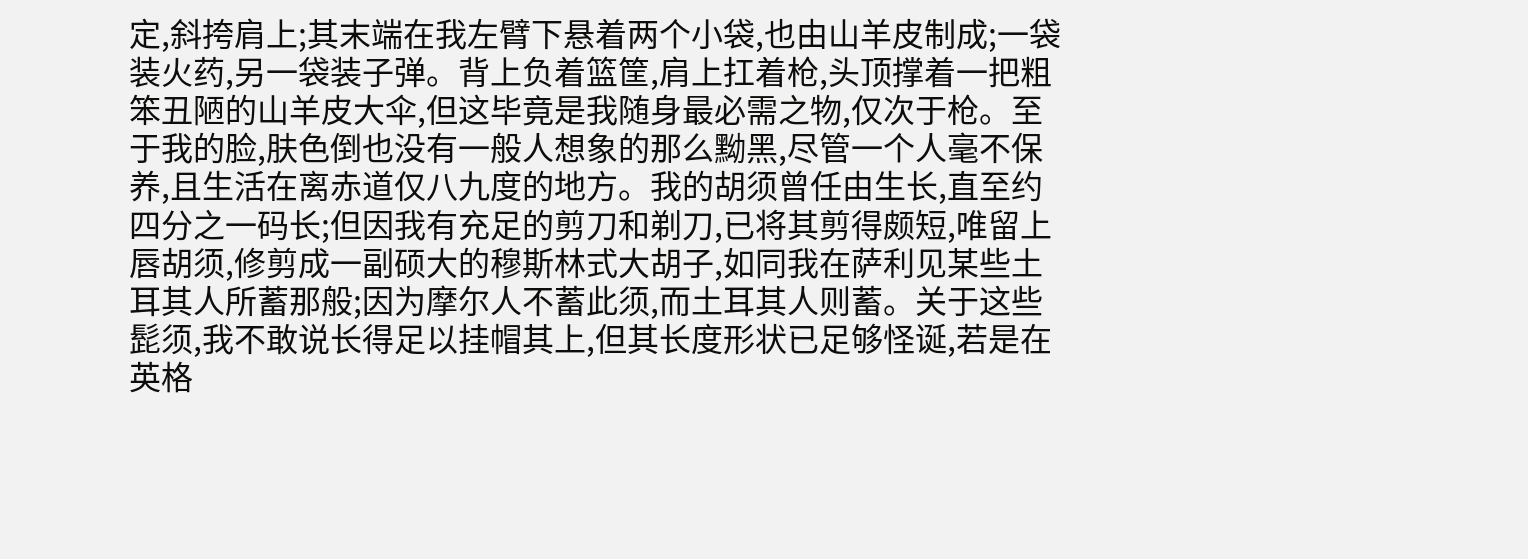定,斜挎肩上;其末端在我左臂下悬着两个小袋,也由山羊皮制成;一袋装火药,另一袋装子弹。背上负着篮筐,肩上扛着枪,头顶撑着一把粗笨丑陋的山羊皮大伞,但这毕竟是我随身最必需之物,仅次于枪。至于我的脸,肤色倒也没有一般人想象的那么黝黑,尽管一个人毫不保养,且生活在离赤道仅八九度的地方。我的胡须曾任由生长,直至约四分之一码长;但因我有充足的剪刀和剃刀,已将其剪得颇短,唯留上唇胡须,修剪成一副硕大的穆斯林式大胡子,如同我在萨利见某些土耳其人所蓄那般;因为摩尔人不蓄此须,而土耳其人则蓄。关于这些髭须,我不敢说长得足以挂帽其上,但其长度形状已足够怪诞,若是在英格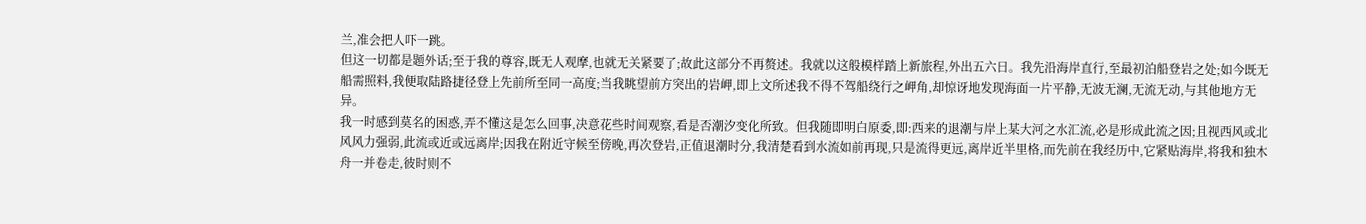兰,准会把人吓一跳。
但这一切都是题外话;至于我的尊容,既无人观摩,也就无关紧要了;故此这部分不再赘述。我就以这般模样踏上新旅程,外出五六日。我先沿海岸直行,至最初泊船登岩之处;如今既无船需照料,我便取陆路捷径登上先前所至同一高度;当我眺望前方突出的岩岬,即上文所述我不得不驾船绕行之岬角,却惊讶地发现海面一片平静,无波无澜,无流无动,与其他地方无异。
我一时感到莫名的困惑,弄不懂这是怎么回事,决意花些时间观察,看是否潮汐变化所致。但我随即明白原委,即:西来的退潮与岸上某大河之水汇流,必是形成此流之因;且视西风或北风风力强弱,此流或近或远离岸;因我在附近守候至傍晚,再次登岩,正值退潮时分,我清楚看到水流如前再现,只是流得更远,离岸近半里格,而先前在我经历中,它紧贴海岸,将我和独木舟一并卷走,彼时则不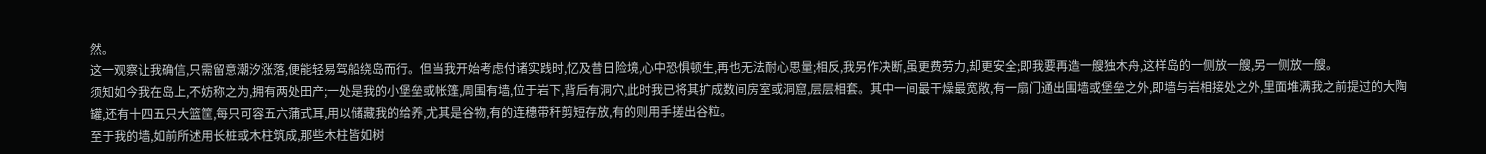然。
这一观察让我确信,只需留意潮汐涨落,便能轻易驾船绕岛而行。但当我开始考虑付诸实践时,忆及昔日险境,心中恐惧顿生,再也无法耐心思量;相反,我另作决断,虽更费劳力,却更安全;即我要再造一艘独木舟,这样岛的一侧放一艘,另一侧放一艘。
须知如今我在岛上,不妨称之为,拥有两处田产;一处是我的小堡垒或帐篷,周围有墙,位于岩下,背后有洞穴,此时我已将其扩成数间房室或洞窟,层层相套。其中一间最干燥最宽敞,有一扇门通出围墙或堡垒之外,即墙与岩相接处之外,里面堆满我之前提过的大陶罐,还有十四五只大篮筐,每只可容五六蒲式耳,用以储藏我的给养,尤其是谷物,有的连穗带秆剪短存放,有的则用手搓出谷粒。
至于我的墙,如前所述用长桩或木柱筑成,那些木柱皆如树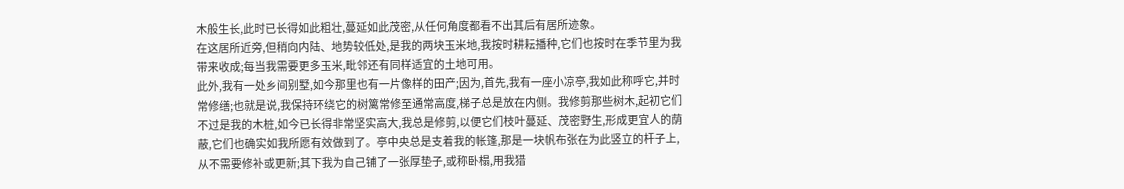木般生长,此时已长得如此粗壮,蔓延如此茂密,从任何角度都看不出其后有居所迹象。
在这居所近旁,但稍向内陆、地势较低处,是我的两块玉米地,我按时耕耘播种,它们也按时在季节里为我带来收成;每当我需要更多玉米,毗邻还有同样适宜的土地可用。
此外,我有一处乡间别墅,如今那里也有一片像样的田产;因为,首先,我有一座小凉亭,我如此称呼它,并时常修缮;也就是说,我保持环绕它的树篱常修至通常高度,梯子总是放在内侧。我修剪那些树木,起初它们不过是我的木桩,如今已长得非常坚实高大,我总是修剪,以便它们枝叶蔓延、茂密野生,形成更宜人的荫蔽,它们也确实如我所愿有效做到了。亭中央总是支着我的帐篷,那是一块帆布张在为此竖立的杆子上,从不需要修补或更新;其下我为自己铺了一张厚垫子,或称卧榻,用我猎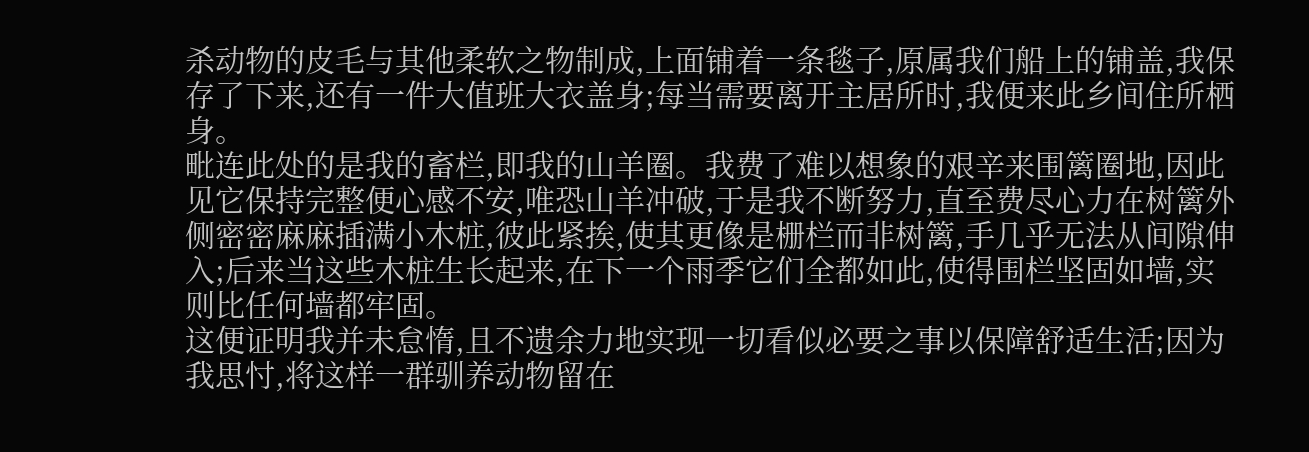杀动物的皮毛与其他柔软之物制成,上面铺着一条毯子,原属我们船上的铺盖,我保存了下来,还有一件大值班大衣盖身;每当需要离开主居所时,我便来此乡间住所栖身。
毗连此处的是我的畜栏,即我的山羊圈。我费了难以想象的艰辛来围篱圈地,因此见它保持完整便心感不安,唯恐山羊冲破,于是我不断努力,直至费尽心力在树篱外侧密密麻麻插满小木桩,彼此紧挨,使其更像是栅栏而非树篱,手几乎无法从间隙伸入;后来当这些木桩生长起来,在下一个雨季它们全都如此,使得围栏坚固如墙,实则比任何墙都牢固。
这便证明我并未怠惰,且不遗余力地实现一切看似必要之事以保障舒适生活;因为我思忖,将这样一群驯养动物留在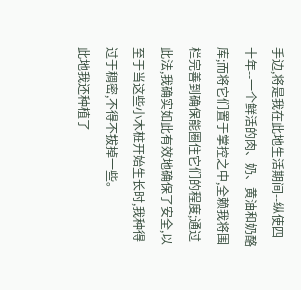手边,将是我在此地生活期间--纵使四十年--一个鲜活的肉、奶、黄油和奶酪库;而将它们置于掌控之中,全赖我将围栏完善到确保能圈住它们的程度;通过此法,我确实如此有效地确保了安全,以至于当这些小木桩开始生长时,我种得过于稠密,不得不拔掉一些。
此地我还种植了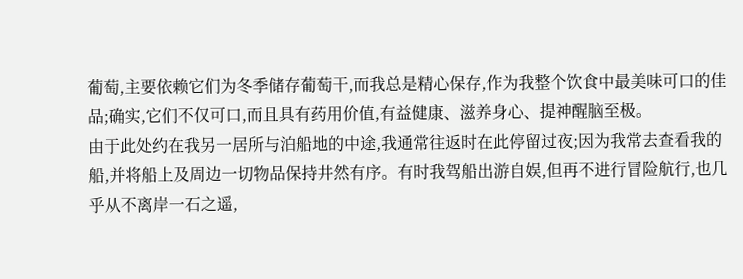葡萄,主要依赖它们为冬季储存葡萄干,而我总是精心保存,作为我整个饮食中最美味可口的佳品;确实,它们不仅可口,而且具有药用价值,有益健康、滋养身心、提神醒脑至极。
由于此处约在我另一居所与泊船地的中途,我通常往返时在此停留过夜;因为我常去查看我的船,并将船上及周边一切物品保持井然有序。有时我驾船出游自娱,但再不进行冒险航行,也几乎从不离岸一石之遥,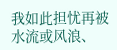我如此担忧再被水流或风浪、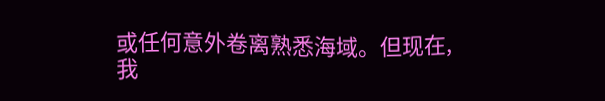或任何意外卷离熟悉海域。但现在,我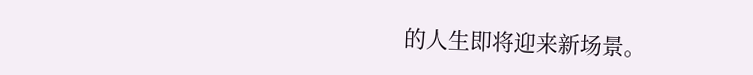的人生即将迎来新场景。